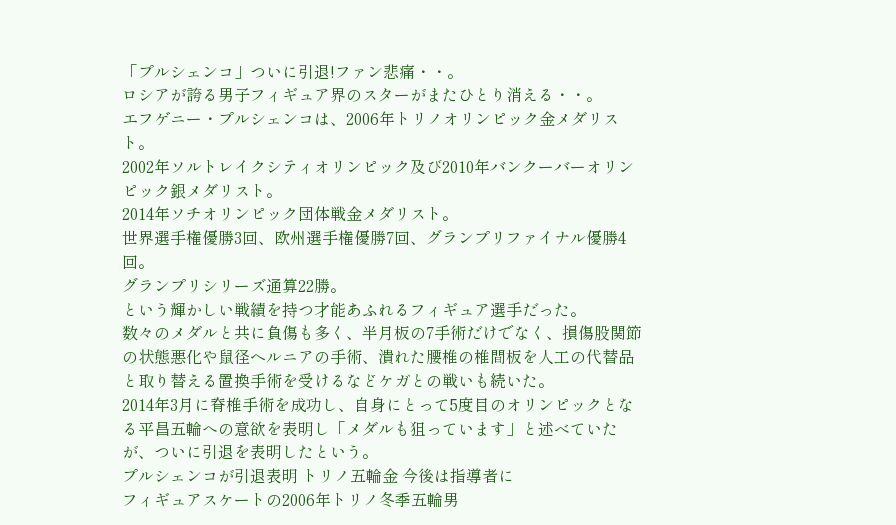「プルシェンコ」ついに引退!ファン悲痛・・。
ロシアが誇る男子フィギュア界のスターがまたひとり消える・・。
エフゲニー・プルシェンコは、2006年トリノオリンピック金メダリスト。
2002年ソルトレイクシティオリンピック及び2010年バンクーバーオリンピック銀メダリスト。
2014年ソチオリンピック団体戦金メダリスト。
世界選手権優勝3回、欧州選手権優勝7回、グランプリファイナル優勝4回。
グランプリシリーズ通算22勝。
という輝かしい戦績を持つ才能あふれるフィギュア選手だった。
数々のメダルと共に負傷も多く、半月板の7手術だけでなく、損傷股関節の状態悪化や鼠径ヘルニアの手術、潰れた腰椎の椎間板を人工の代替品と取り替える置換手術を受けるなどケガとの戦いも続いた。
2014年3月に脊椎手術を成功し、自身にとって5度目のオリンピックとなる平昌五輪への意欲を表明し「メダルも狙っています」と述べていたが、ついに引退を表明したという。
プルシェンコが引退表明 トリノ五輪金 今後は指導者に
フィギュアスケートの2006年トリノ冬季五輪男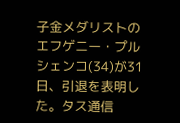子金メダリストのエフゲニー・プルシェンコ(34)が31日、引退を表明した。タス通信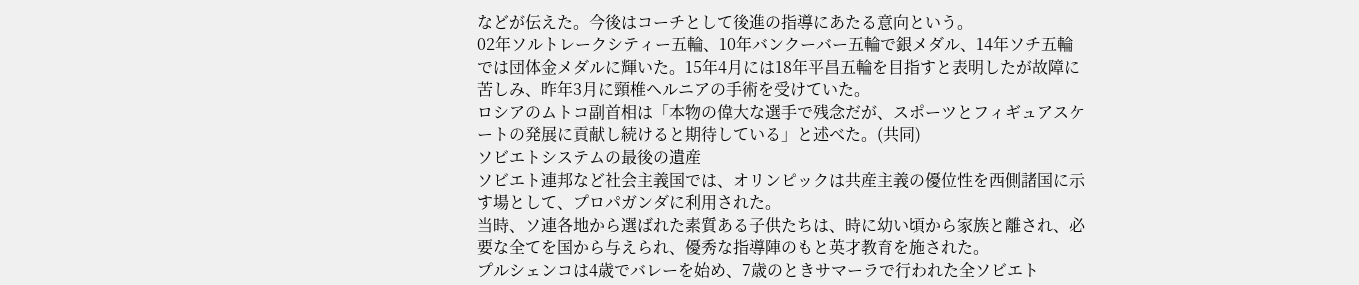などが伝えた。今後はコーチとして後進の指導にあたる意向という。
02年ソルトレークシティー五輪、10年バンクーバー五輪で銀メダル、14年ソチ五輪では団体金メダルに輝いた。15年4月には18年平昌五輪を目指すと表明したが故障に苦しみ、昨年3月に頸椎ヘルニアの手術を受けていた。
ロシアのムトコ副首相は「本物の偉大な選手で残念だが、スポーツとフィギュアスケートの発展に貢献し続けると期待している」と述べた。(共同)
ソビエトシステムの最後の遺産
ソビエト連邦など社会主義国では、オリンピックは共産主義の優位性を西側諸国に示す場として、プロパガンダに利用された。
当時、ソ連各地から選ばれた素質ある子供たちは、時に幼い頃から家族と離され、必要な全てを国から与えられ、優秀な指導陣のもと英才教育を施された。
プルシェンコは4歳でバレーを始め、7歳のときサマーラで行われた全ソビエト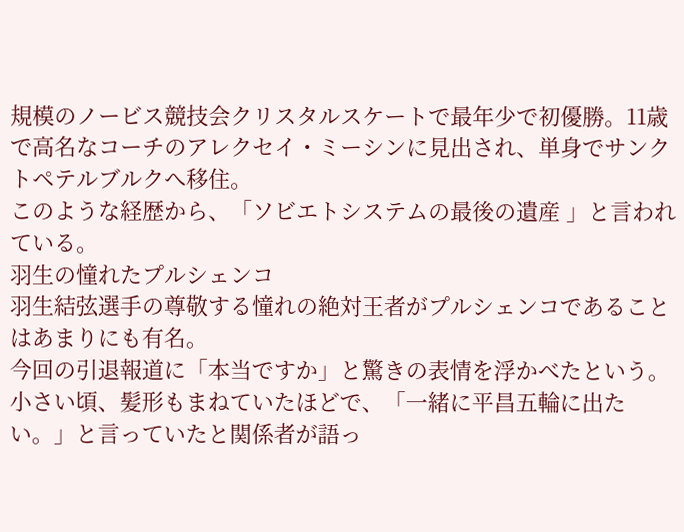規模のノービス競技会クリスタルスケートで最年少で初優勝。11歳で高名なコーチのアレクセイ・ミーシンに見出され、単身でサンクトペテルブルクへ移住。
このような経歴から、「ソビエトシステムの最後の遺産 」と言われている。
羽生の憧れたプルシェンコ
羽生結弦選手の尊敬する憧れの絶対王者がプルシェンコであることはあまりにも有名。
今回の引退報道に「本当ですか」と驚きの表情を浮かべたという。
小さい頃、髪形もまねていたほどで、「一緒に平昌五輪に出たい。」と言っていたと関係者が語っ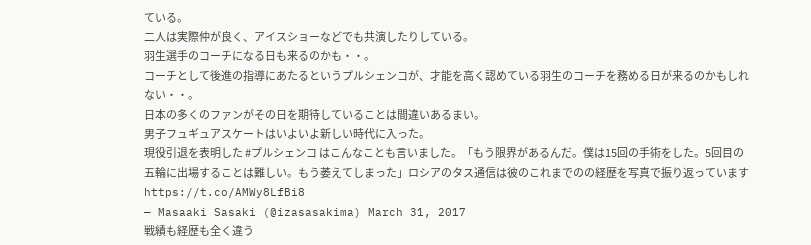ている。
二人は実際仲が良く、アイスショーなどでも共演したりしている。
羽生選手のコーチになる日も来るのかも・・。
コーチとして後進の指導にあたるというプルシェンコが、才能を高く認めている羽生のコーチを務める日が来るのかもしれない・・。
日本の多くのファンがその日を期待していることは間違いあるまい。
男子フュギュアスケートはいよいよ新しい時代に入った。
現役引退を表明した #プルシェンコ はこんなことも言いました。「もう限界があるんだ。僕は15回の手術をした。5回目の五輪に出場することは難しい。もう萎えてしまった」ロシアのタス通信は彼のこれまでのの経歴を写真で振り返っています https://t.co/AMWy8LfBi8
— Masaaki Sasaki (@izasasakima) March 31, 2017
戦績も経歴も全く違う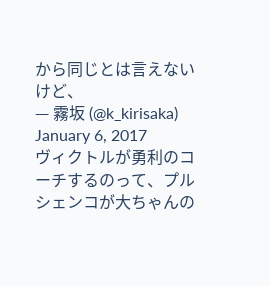から同じとは言えないけど、
— 霧坂 (@k_kirisaka) January 6, 2017
ヴィクトルが勇利のコーチするのって、プルシェンコが大ちゃんの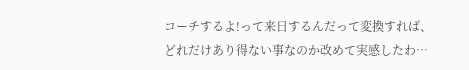コーチするよ!って来日するんだって変換すれば、どれだけあり得ない事なのか改めて実感したわ…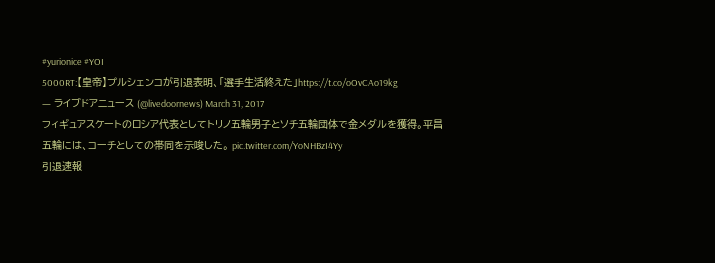#yurionice #YOI
5000RT:【皇帝】プルシェンコが引退表明、「選手生活終えた」https://t.co/oOvCAo19kg
— ライブドアニュース (@livedoornews) March 31, 2017
フィギュアスケートのロシア代表としてトリノ五輪男子とソチ五輪団体で金メダルを獲得。平昌五輪には、コーチとしての帯同を示唆した。 pic.twitter.com/YoNHBzI4Yy
引退速報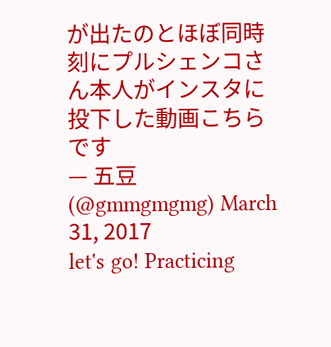が出たのとほぼ同時刻にプルシェンコさん本人がインスタに投下した動画こちらです
— 五豆 (@gmmgmgmg) March 31, 2017
let's go! Practicing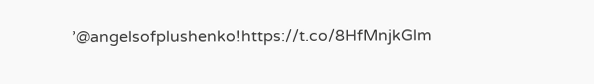’@angelsofplushenko!https://t.co/8HfMnjkGlm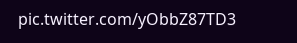pic.twitter.com/yObbZ87TD3